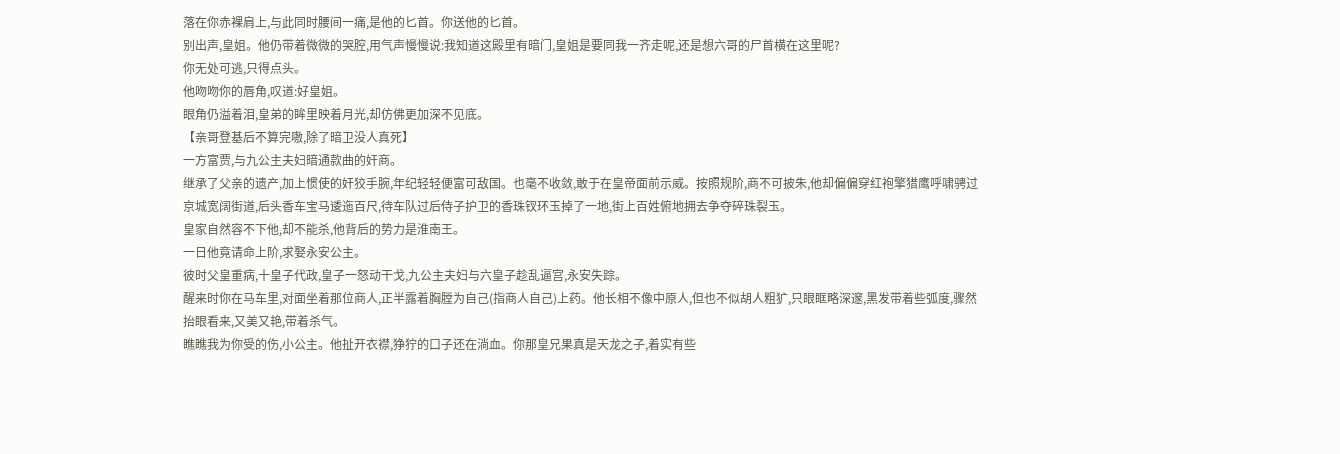落在你赤裸肩上,与此同时腰间一痛,是他的匕首。你送他的匕首。
别出声,皇姐。他仍带着微微的哭腔,用气声慢慢说:我知道这殿里有暗门,皇姐是要同我一齐走呢,还是想六哥的尸首横在这里呢?
你无处可逃,只得点头。
他吻吻你的唇角,叹道:好皇姐。
眼角仍溢着泪,皇弟的眸里映着月光,却仿佛更加深不见底。
【亲哥登基后不算完嗷,除了暗卫没人真死】
一方富贾,与九公主夫妇暗通款曲的奸商。
继承了父亲的遗产,加上惯使的奸狡手腕,年纪轻轻便富可敌国。也毫不收敛,敢于在皇帝面前示威。按照规阶,商不可披朱,他却偏偏穿红袍擎猎鹰呼啸骋过京城宽阔街道,后头香车宝马逶迤百尺,待车队过后侍子护卫的香珠钗环玉掉了一地,街上百姓俯地拥去争夺碎珠裂玉。
皇家自然容不下他,却不能杀,他背后的势力是淮南王。
一日他竟请命上阶,求娶永安公主。
彼时父皇重病,十皇子代政,皇子一怒动干戈,九公主夫妇与六皇子趁乱逼宫,永安失踪。
醒来时你在马车里,对面坐着那位商人,正半露着胸膛为自己(指商人自己)上药。他长相不像中原人,但也不似胡人粗犷,只眼眶略深邃,黑发带着些弧度,骤然抬眼看来,又美又艳,带着杀气。
瞧瞧我为你受的伤,小公主。他扯开衣襟,狰狞的口子还在淌血。你那皇兄果真是天龙之子,着实有些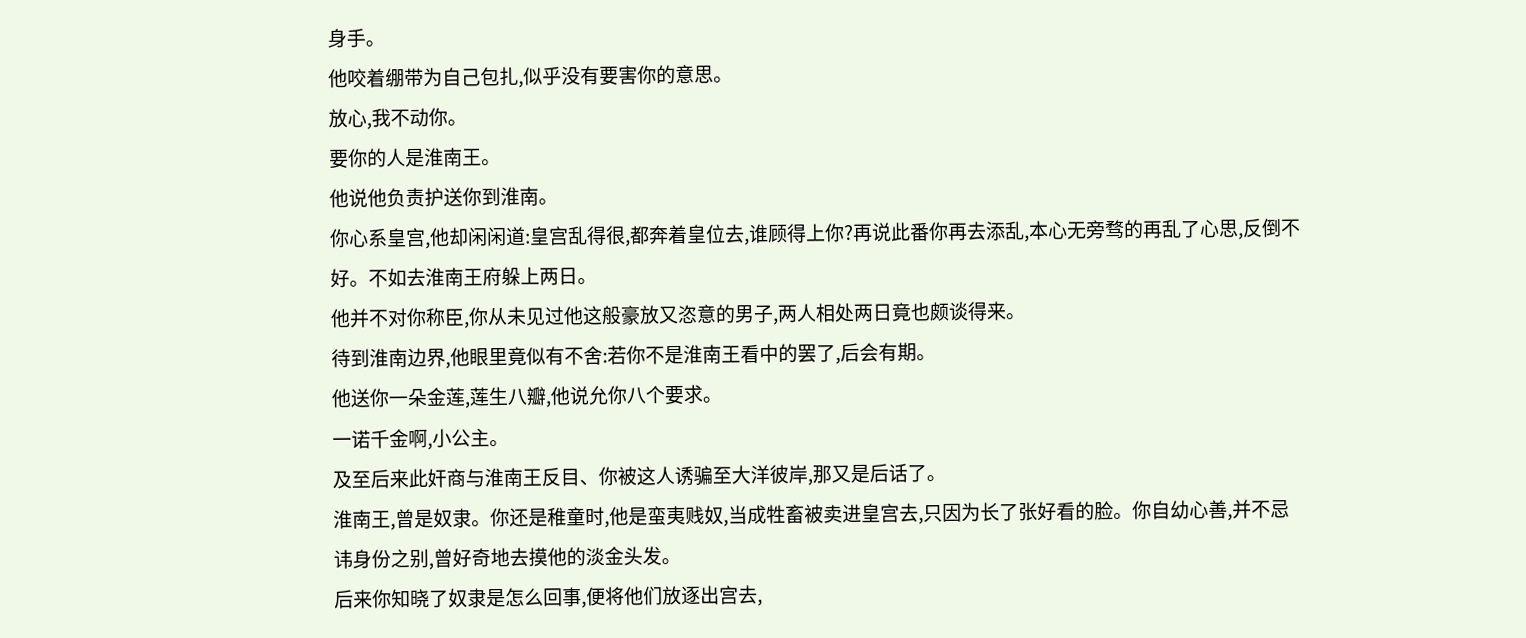身手。
他咬着绷带为自己包扎,似乎没有要害你的意思。
放心,我不动你。
要你的人是淮南王。
他说他负责护送你到淮南。
你心系皇宫,他却闲闲道:皇宫乱得很,都奔着皇位去,谁顾得上你?再说此番你再去添乱,本心无旁骛的再乱了心思,反倒不好。不如去淮南王府躲上两日。
他并不对你称臣,你从未见过他这般豪放又恣意的男子,两人相处两日竟也颇谈得来。
待到淮南边界,他眼里竟似有不舍:若你不是淮南王看中的罢了,后会有期。
他送你一朵金莲,莲生八瓣,他说允你八个要求。
一诺千金啊,小公主。
及至后来此奸商与淮南王反目、你被这人诱骗至大洋彼岸,那又是后话了。
淮南王,曾是奴隶。你还是稚童时,他是蛮夷贱奴,当成牲畜被卖进皇宫去,只因为长了张好看的脸。你自幼心善,并不忌讳身份之别,曾好奇地去摸他的淡金头发。
后来你知晓了奴隶是怎么回事,便将他们放逐出宫去,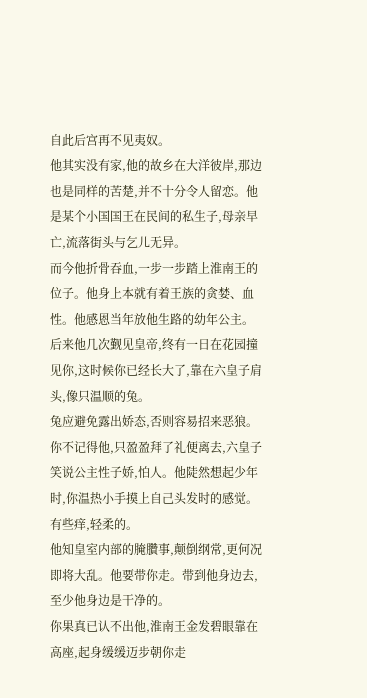自此后宫再不见夷奴。
他其实没有家,他的故乡在大洋彼岸,那边也是同样的苦楚,并不十分令人留恋。他是某个小国国王在民间的私生子,母亲早亡,流落街头与乞儿无异。
而今他折骨吞血,一步一步踏上淮南王的位子。他身上本就有着王族的贪婪、血性。他感恩当年放他生路的幼年公主。
后来他几次觐见皇帝,终有一日在花园撞见你,这时候你已经长大了,靠在六皇子肩头,像只温顺的兔。
兔应避免露出娇态,否则容易招来恶狼。
你不记得他,只盈盈拜了礼便离去,六皇子笑说公主性子娇,怕人。他陡然想起少年时,你温热小手摸上自己头发时的感觉。有些痒,轻柔的。
他知皇室内部的腌臢事,颠倒纲常,更何况即将大乱。他要带你走。带到他身边去,至少他身边是干净的。
你果真已认不出他,淮南王金发碧眼靠在高座,起身缓缓迈步朝你走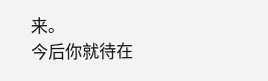来。
今后你就待在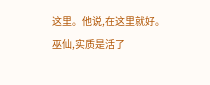这里。他说,在这里就好。
巫仙,实质是活了